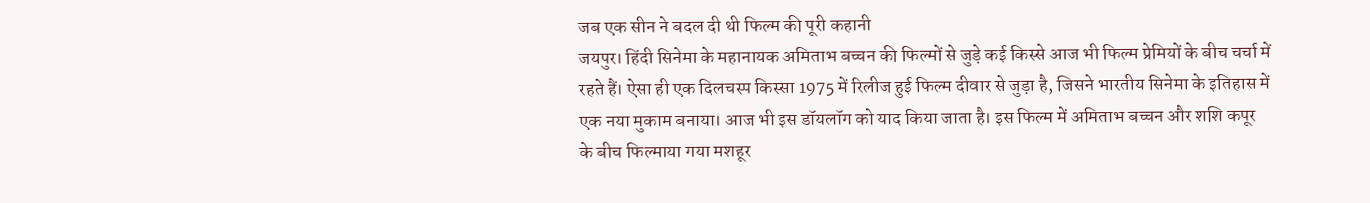जब एक सीन ने बदल दी थी फिल्म की पूरी कहानी
जयपुर। हिंदी सिनेमा के महानायक अमिताभ बच्चन की फिल्मों से जुड़े कई किस्से आज भी फिल्म प्रेमियों के बीच चर्चा में रहते हैं। ऐसा ही एक दिलचस्प किस्सा 1975 में रिलीज हुई फिल्म दीवार से जुड़ा है, जिसने भारतीय सिनेमा के इतिहास में एक नया मुकाम बनाया। आज भी इस डॉयलॉग को याद किया जाता है। इस फिल्म में अमिताभ बच्चन और शशि कपूर के बीच फिल्माया गया मशहूर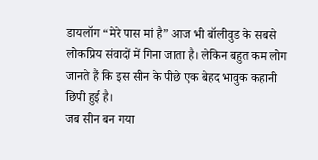डायलॉग “मेरे पास मां है” आज भी बॉलीवुड के सबसे लोकप्रिय संवादों में गिना जाता है। लेकिन बहुत कम लोग जानते हैं कि इस सीन के पीछे एक बेहद भावुक कहानी छिपी हुई है।
जब सीन बन गया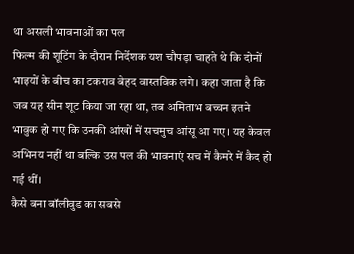था असली भावनाओं का पल
फिल्म की शूटिंग के दौरान निर्देशक यश चौपड़ा चाहते थे कि दोनों भाइयों के बीच का टकराव बेहद वास्तविक लगे। कहा जाता है कि जब यह सीन शूट किया जा रहा था, तब अमिताभ बच्चन इतने भावुक हो गए कि उनकी आंखों में सचमुच आंसू आ गए। यह केवल अभिनय नहीं था बल्कि उस पल की भावनाएं सच में कैमरे में कैद हो गई थीं।
कैसे बना बॉलीवुड का सबसे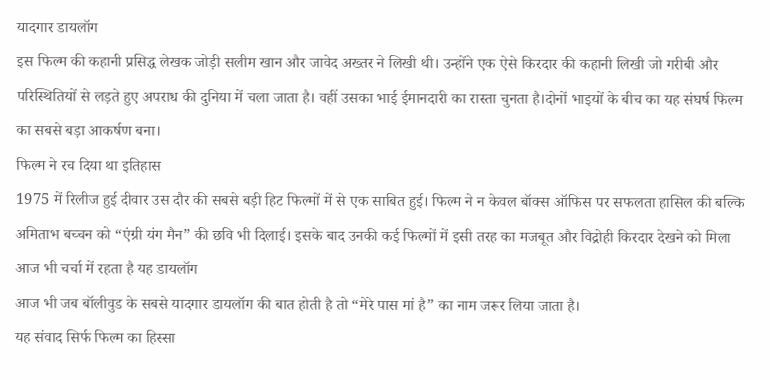यादगार डायलॉग
इस फिल्म की कहानी प्रसिद्ध लेखक जोड़ी सलीम खान और जावेद अख्तर ने लिखी थी। उन्होंने एक ऐसे किरदार की कहानी लिखी जो गरीबी और परिस्थितियों से लड़ते हुए अपराध की दुनिया में चला जाता है। वहीं उसका भाई ईमानदारी का रास्ता चुनता है।दोनों भाइयों के बीच का यह संघर्ष फिल्म का सबसे बड़ा आकर्षण बना।
फिल्म ने रच दिया था इतिहास
1975 में रिलीज हुई दीवार उस दौर की सबसे बड़ी हिट फिल्मों में से एक साबित हुई। फिल्म ने न केवल बॉक्स ऑफिस पर सफलता हासिल की बल्कि अमिताभ बच्चन को “एंग्री यंग मैन” की छवि भी दिलाई। इसके बाद उनकी कई फिल्मों में इसी तरह का मजबूत और विद्रोही किरदार देखने को मिला
आज भी चर्चा में रहता है यह डायलॉग
आज भी जब बॉलीवुड के सबसे यादगार डायलॉग की बात होती है तो “मेरे पास मां है” का नाम जरूर लिया जाता है।
यह संवाद सिर्फ फिल्म का हिस्सा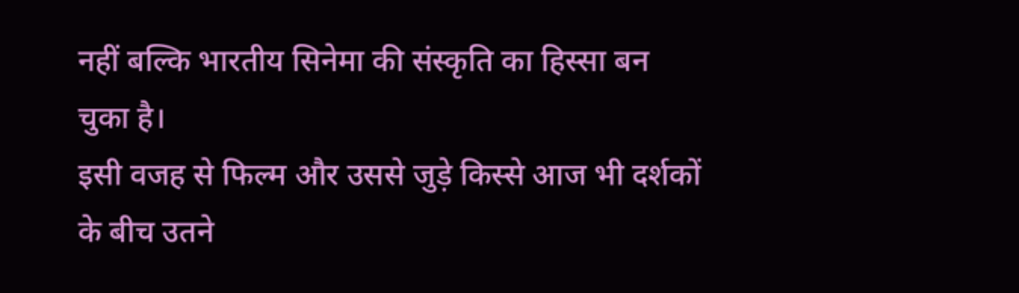नहीं बल्कि भारतीय सिनेमा की संस्कृति का हिस्सा बन चुका है।
इसी वजह से फिल्म और उससे जुड़े किस्से आज भी दर्शकों के बीच उतने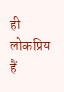ही लोकप्रिय हैं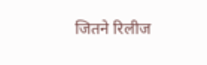जितने रिलीज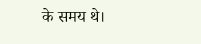के समय थे।